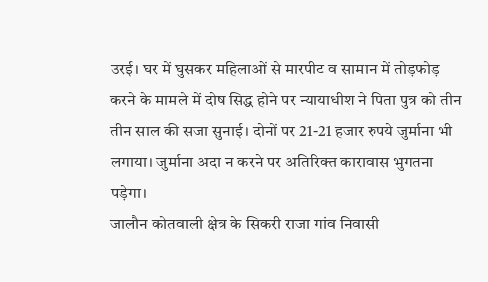उरई। घर में घुसकर महिलाओं से मारपीट व सामान में तोड़फोड़ करने के मामले में दोष सिद्ध होने पर न्यायाधीश ने पिता पुत्र को तीन तीन साल की सजा सुनाई। दोनों पर 21-21 हजार रुपये जुर्माना भी लगाया। जुर्माना अदा न करने पर अतिरिक्त कारावास भुगतना पड़ेगा।
जालौन कोतवाली क्षेत्र के सिकरी राजा गांव निवासी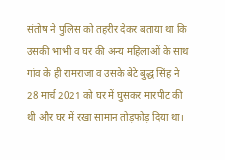संतोष ने पुलिस को तहरीर देकर बताया था कि उसकी भाभी व घर की अन्य महिलाओं के साथ गांव के ही रामराजा व उसके बेटे बुद्ध सिंह ने 28 मार्च 2021 को घर में घुसकर मारपीट की थी और घर में रखा सामान तोड़फोड़ दिया था।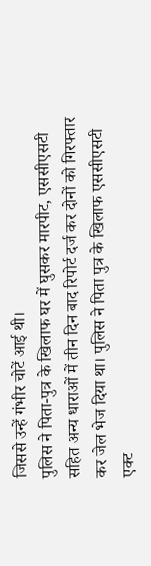जिससे उन्हें गंभीर चोटें आई थी।
पुलिस ने पिता-पुत्र के खिलाफ घर में घुसकर मारपीट, एससीएसटी सहित अन्य धाराओं में तीन दिन बाद रिपोर्ट दर्ज कर दोनों को गिरफ्तार कर जेल भेज दिया था। पुलिस ने पिता पुत्र के खिलाफ एससीएसटी एक्ट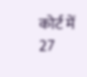कोर्ट में 27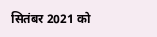सितंबर 2021 को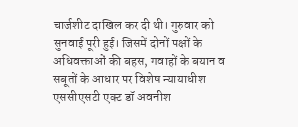चार्जशीट दाखिल कर दी थी। गुरुवार को सुनवाई पूरी हुई। जिसमें दोनों पक्षों के अधिवक्ताओं की बहस, गवाहों के बयान व सबूतों के आधार पर विशेष न्यायाधीश एससीएसटी एक्ट डॉ अवनीश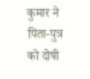कुमार ने पिता-पुत्र को दोषी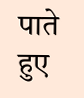पाते हुए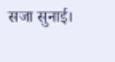सजा सुनाई।